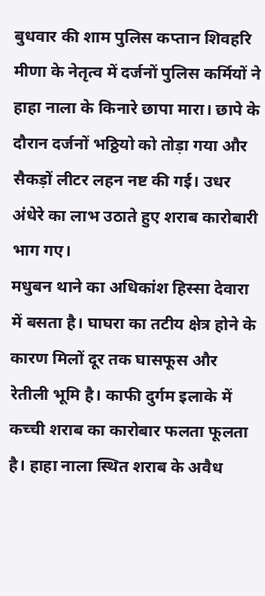बुधवार की शाम पुलिस कप्तान शिवहरि मीणा के नेतृत्व में दर्जनों पुलिस कर्मियों ने हाहा नाला के किनारे छापा मारा। छापे के दौरान दर्जनों भठ्ठियो को तोड़ा गया और सैकड़ों लीटर लहन नष्ट की गई। उधर अंधेरे का लाभ उठाते हुए शराब कारोबारी भाग गए।
मधुबन थाने का अधिकांश हिस्सा देवारा में बसता है। घाघरा का तटीय क्षेत्र होने के कारण मिलों दूर तक घासफूस और रेतीली भूमि है। काफी दुर्गम इलाके में कच्ची शराब का कारोबार फलता फूलता है। हाहा नाला स्थित शराब के अवैध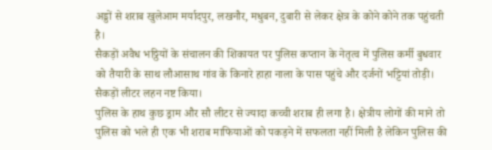अड्डों से शराब खुलेआम मर्यादपुर, लखनौर, मधुबन, दुबारी से लेकर क्षेत्र के कोने कोने तक पहुंचती है।
सैकड़ों अवैध भठ्ठियों के संचालन की शिकायत पर पुलिस कप्तान के नेतृत्व में पुलिस कर्मी बुधवार को तैयारी के साथ लौआसाथ गांव के किनारे हाहा नाला के पास पहुंचे और दर्जनों भट्टियां तोड़ी। सैकड़ों लीटर लहन नष्ट किया।
पुलिस के हाथ कुछ ड्राम और सौ लीटर से ज्यादा कच्ची शराब ही लगा है। क्षेत्रीय लोगों की माने तो पुलिस को भले ही एक भी शराब माफियाओं को पकड़ने में सफलता नहीं मिली है लेकिन पुलिस की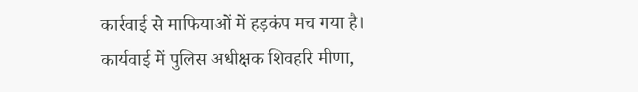कार्रवाई से माफियाओं में हड़कंप मच गया है।
कार्यवाई में पुलिस अधीक्षक शिवहरि मीणा,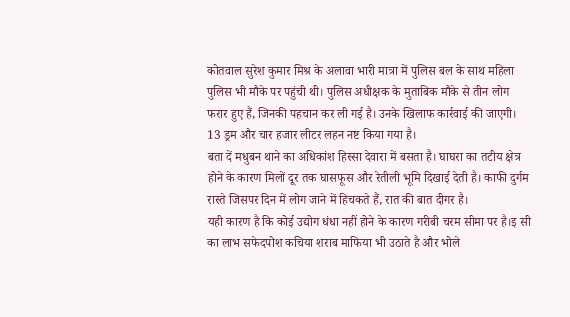कोतवाल सुरेश कुमार मिश्र के अलावा भारी मात्रा में पुलिस बल के साथ महिला पुलिस भी मौके पर पहुंची थी। पुलिस अधीक्षक के मुताबिक मौके से तीन लोग फरार हुए हैं, जिनकी पहचान कर ली गई है। उनके खिलाफ कार्रवाई की जाएगी। 13 ड्रम और चार हजार लीटर लहन नष्ट किया गया है।
बता दें मधुबन थाने का अधिकांश हिस्सा देवारा में बसता है। घाघरा का तटीय क्षेत्र होने के कारण मिलों दूर तक घासफूस और रेतीली भूमि दिखाई देती है। काफी दुर्गम रास्ते जिसपर दिन में लोग जाने में हिचकते हैं, रात की बात दीगर है।
यही कारण है कि कोई उद्योग धंधा नहीं होने के कारण गरीबी चरम सीमा पर है।इ सी का लाभ सफेदपोश कचिया शराब माफिया भी उठाते है और भोले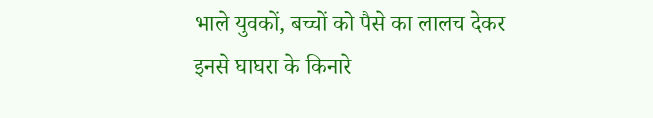भाले युवकों, बच्चों को पैसे का लालच देकर इनसे घाघरा के किनारे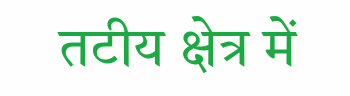तटीय क्षेत्र में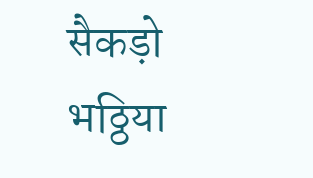सैकड़ो भठ्ठिया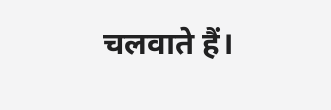चलवाते हैं।